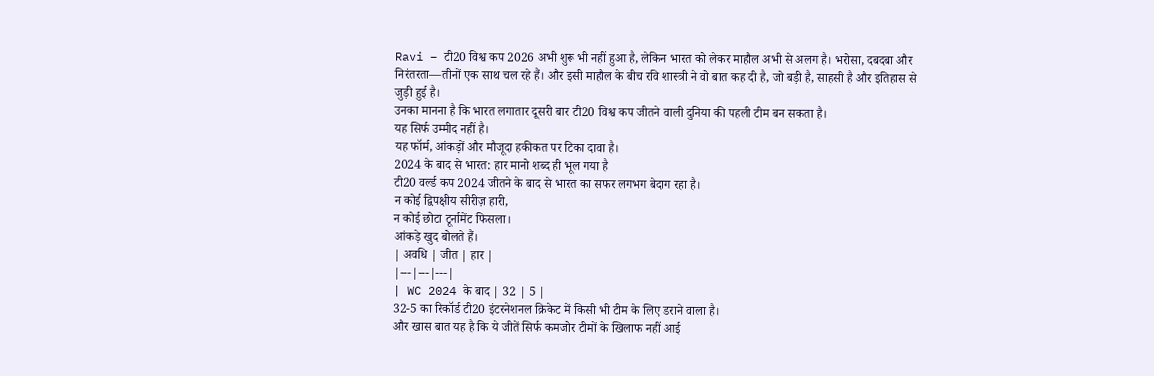Ravi – टी20 विश्व कप 2026 अभी शुरू भी नहीं हुआ है, लेकिन भारत को लेकर माहौल अभी से अलग है। भरोसा, दबदबा और निरंतरता—तीनों एक साथ चल रहे हैं। और इसी माहौल के बीच रवि शास्त्री ने वो बात कह दी है, जो बड़ी है, साहसी है और इतिहास से जुड़ी हुई है।
उनका मानना है कि भारत लगातार दूसरी बार टी20 विश्व कप जीतने वाली दुनिया की पहली टीम बन सकता है।
यह सिर्फ उम्मीद नहीं है।
यह फॉर्म, आंकड़ों और मौजूदा हकीकत पर टिका दावा है।
2024 के बाद से भारत: हार मानो शब्द ही भूल गया है
टी20 वर्ल्ड कप 2024 जीतने के बाद से भारत का सफर लगभग बेदाग रहा है।
न कोई द्विपक्षीय सीरीज़ हारी,
न कोई छोटा टूर्नामेंट फिसला।
आंकड़े खुद बोलते हैं।
| अवधि | जीत | हार |
|---|---|---|
| WC 2024 के बाद | 32 | 5 |
32-5 का रिकॉर्ड टी20 इंटरनेशनल क्रिकेट में किसी भी टीम के लिए डराने वाला है।
और खास बात यह है कि ये जीतें सिर्फ कमजोर टीमों के खिलाफ नहीं आई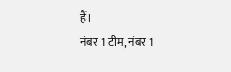हैं।
नंबर 1 टीम, नंबर 1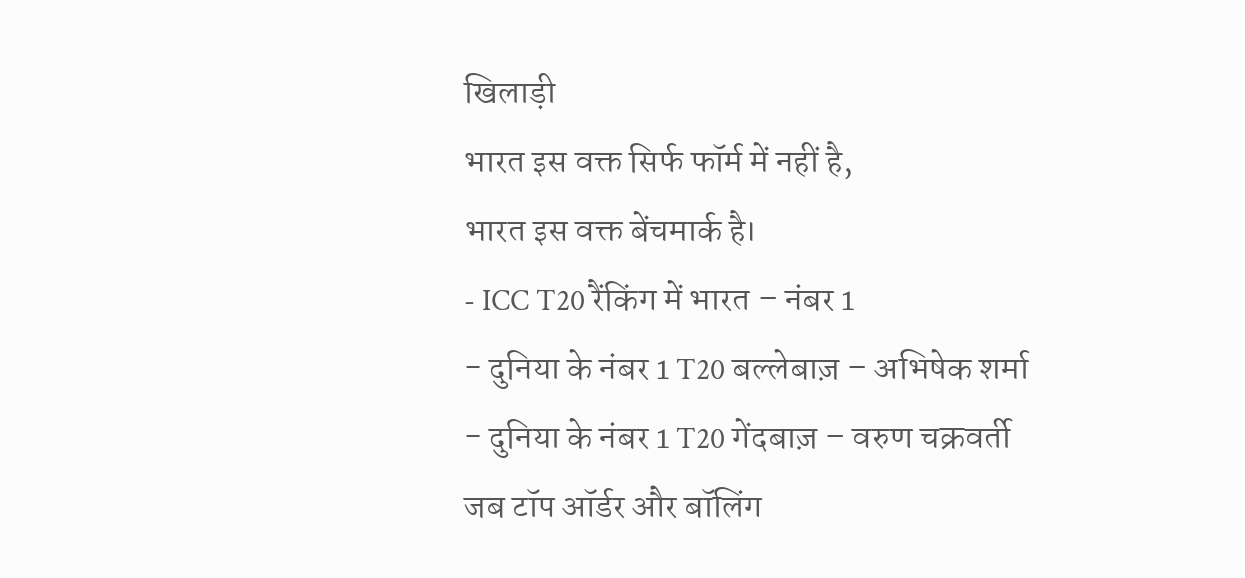खिलाड़ी
भारत इस वक्त सिर्फ फॉर्म में नहीं है,
भारत इस वक्त बेंचमार्क है।
- ICC T20 रैंकिंग में भारत – नंबर 1
- दुनिया के नंबर 1 T20 बल्लेबाज़ – अभिषेक शर्मा
- दुनिया के नंबर 1 T20 गेंदबाज़ – वरुण चक्रवर्ती
जब टॉप ऑर्डर और बॉलिंग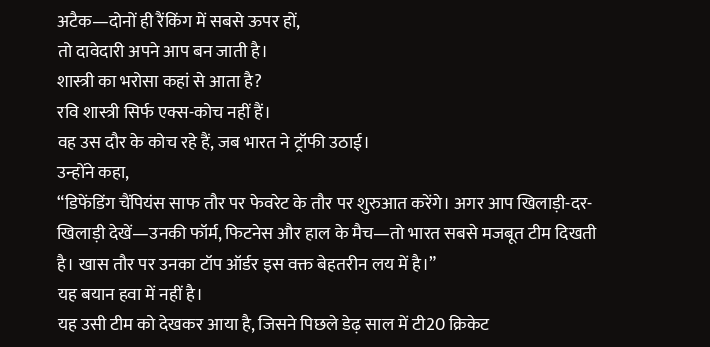अटैक—दोनों ही रैंकिंग में सबसे ऊपर हों,
तो दावेदारी अपने आप बन जाती है।
शास्त्री का भरोसा कहां से आता है?
रवि शास्त्री सिर्फ एक्स-कोच नहीं हैं।
वह उस दौर के कोच रहे हैं, जब भारत ने ट्रॉफी उठाई।
उन्होंने कहा,
“डिफेंडिंग चैंपियंस साफ तौर पर फेवरेट के तौर पर शुरुआत करेंगे। अगर आप खिलाड़ी-दर-खिलाड़ी देखें—उनकी फॉर्म, फिटनेस और हाल के मैच—तो भारत सबसे मजबूत टीम दिखती है। खास तौर पर उनका टॉप ऑर्डर इस वक्त बेहतरीन लय में है।”
यह बयान हवा में नहीं है।
यह उसी टीम को देखकर आया है, जिसने पिछले डेढ़ साल में टी20 क्रिकेट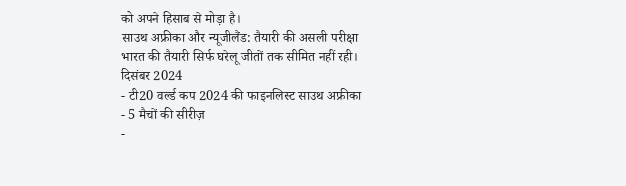को अपने हिसाब से मोड़ा है।
साउथ अफ्रीका और न्यूजीलैंड: तैयारी की असली परीक्षा
भारत की तैयारी सिर्फ घरेलू जीतों तक सीमित नहीं रही।
दिसंबर 2024
- टी20 वर्ल्ड कप 2024 की फाइनलिस्ट साउथ अफ्रीका
- 5 मैचों की सीरीज़
-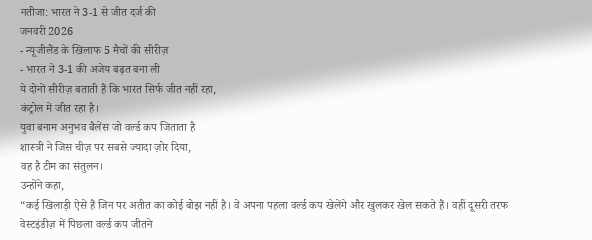नतीजा: भारत ने 3-1 से जीत दर्ज की
जनवरी 2026
- न्यूजीलैंड के खिलाफ 5 मैचों की सीरीज़
- भारत ने 3-1 की अजेय बढ़त बना ली
ये दोनों सीरीज़ बताती हैं कि भारत सिर्फ जीत नहीं रहा,
कंट्रोल में जीत रहा है।
युवा बनाम अनुभव बैलेंस जो वर्ल्ड कप जिताता है
शास्त्री ने जिस चीज़ पर सबसे ज्यादा ज़ोर दिया,
वह है टीम का संतुलन।
उन्होंने कहा,
“कई खिलाड़ी ऐसे हैं जिन पर अतीत का कोई बोझ नहीं है। वे अपना पहला वर्ल्ड कप खेलेंगे और खुलकर खेल सकते हैं। वहीं दूसरी तरफ वेस्टइंडीज़ में पिछला वर्ल्ड कप जीतने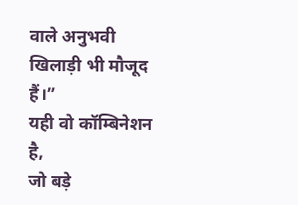वाले अनुभवी खिलाड़ी भी मौजूद हैं।”
यही वो कॉम्बिनेशन है,
जो बड़े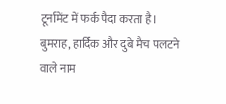टूर्नामेंट में फर्क पैदा करता है।
बुमराह, हार्दिक और दुबे मैच पलटने वाले नाम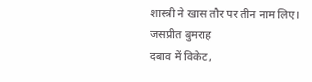शास्त्री ने खास तौर पर तीन नाम लिए।
जसप्रीत बुमराह
दबाव में विकेट,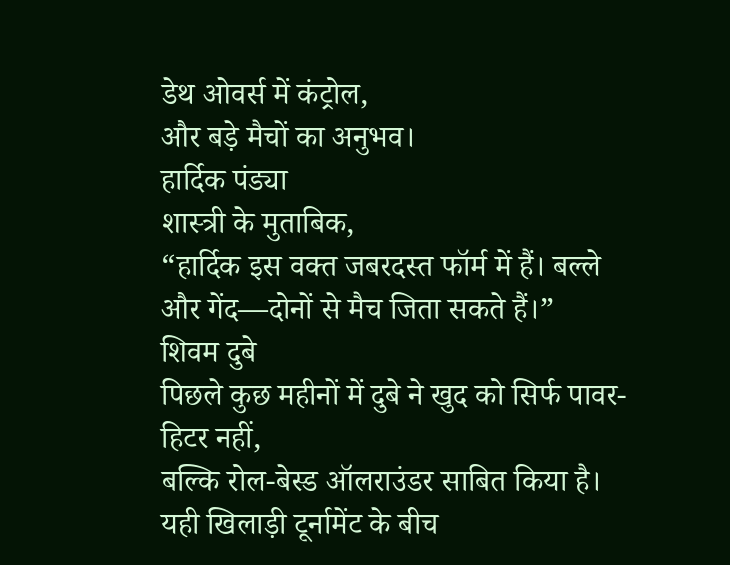डेथ ओवर्स में कंट्रोल,
और बड़े मैचों का अनुभव।
हार्दिक पंड्या
शास्त्री के मुताबिक,
“हार्दिक इस वक्त जबरदस्त फॉर्म में हैं। बल्ले और गेंद—दोनों से मैच जिता सकते हैं।”
शिवम दुबे
पिछले कुछ महीनों में दुबे ने खुद को सिर्फ पावर-हिटर नहीं,
बल्कि रोल-बेस्ड ऑलराउंडर साबित किया है।
यही खिलाड़ी टूर्नामेंट के बीच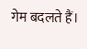गेम बदलते हैं।